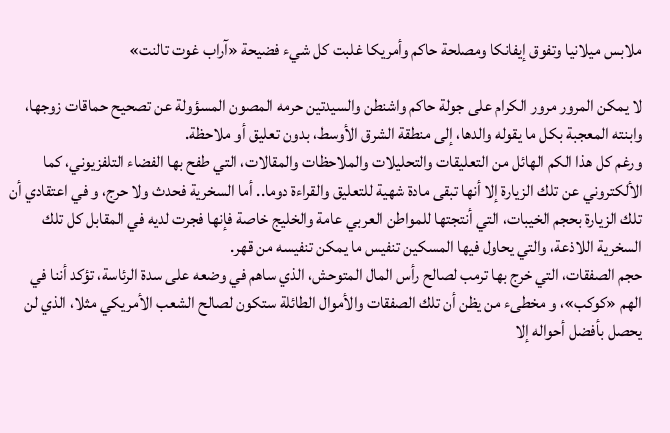ملابس ميلانيا وتفوق إيفانكا ومصلحة حاكم وأمريكا غلبت كل شيء فضيحة «آراب غوت تالنت»

لا يمكن المرور مرور الكرام على جولة حاكم واشنطن والسيدتين حرمه المصون المسؤولة عن تصحيح حماقات زوجها، وابنته المعجبة بكل ما يقوله والدها، إلى منطقة الشرق الأوسط، بدون تعليق أو ملاحظة.
ورغم كل هذا الكم الهائل من التعليقات والتحليلات والملاحظات والمقالات، التي طفح بها الفضاء التلفزيوني، كما الألكتروني عن تلك الزيارة إلا أنها تبقى مادة شهية للتعليق والقراءة دوما.. أما السخرية فحدث ولا حرج، و في اعتقادي أن تلك الزيارة بحجم الخيبات، التي أنتجتها للمواطن العربي عامة والخليج خاصة فإنها فجرت لديه في المقابل كل تلك السخرية اللاذعة، والتي يحاول فيها المسكين تنفيس ما يمكن تنفيسه من قهر.
حجم الصفقات، التي خرج بها ترمب لصالح رأس المال المتوحش، الذي ساهم في وضعه على سدة الرئاسة، تؤكد أننا في الهم «كوكب»، و مخطىء من يظن أن تلك الصفقات والأموال الطائلة ستكون لصالح الشعب الأمريكي مثلا، الذي لن يحصل بأفضل أحواله إلا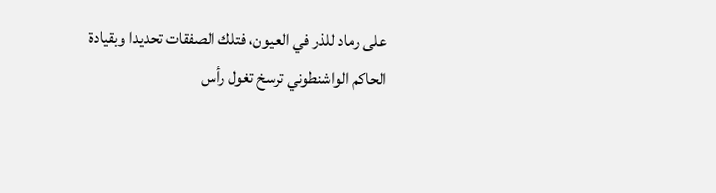على رماد للذر في العيون، فتلك الصفقات تحديدا وبقيادة الحاكم الواشنطوني ترسخ تغول رأس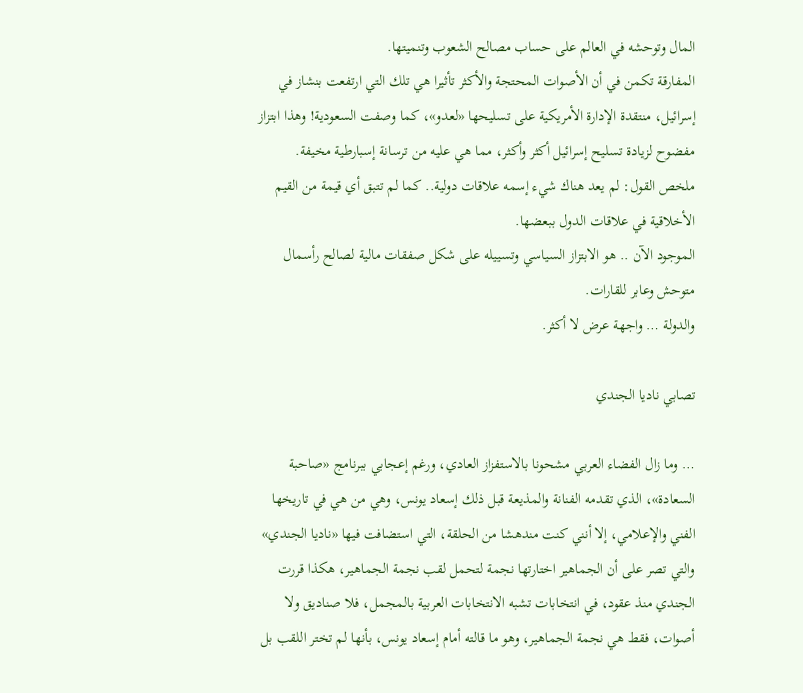المال وتوحشه في العالم على حساب مصالح الشعوب وتنميتها.
المفارقة تكمن في أن الأصوات المحتجة والأكثر تأثيرا هي تلك التي ارتفعت بنشاز في إسرائيل، منتقدة الإدارة الأمريكية على تسليحها «لعدو»، كما وصفت السعودية! وهذا ابتزاز مفضوح لزيادة تسليح إسرائيل أكثر وأكثر، مما هي عليه من ترسانة إسبارطية مخيفة.
ملخص القول: لم يعد هناك شيء إسمه علاقات دولية.. كما لم تتبق أي قيمة من القيم الأخلاقية في علاقات الدول ببعضها.
الموجود الآن .. هو الابتزاز السياسي وتسييله على شكل صفقات مالية لصالح رأسمال متوحش وعابر للقارات.
والدولة … واجهة عرض لا أكثر.

تصابي ناديا الجندي

… وما زال الفضاء العربي مشحونا بالاستفزاز العادي، ورغم إعجابي ببرنامج «صاحبة السعادة»، الذي تقدمه الفنانة والمذيعة قبل ذلك إسعاد يونس، وهي من هي في تاريخها الفني والإعلامي، إلا أنني كنت مندهشا من الحلقة، التي استضافت فيها «ناديا الجندي» والتي تصر على أن الجماهير اختارتها نجمة لتحمل لقب نجمة الجماهير، هكذا قررت الجندي منذ عقود، في انتخابات تشبه الانتخابات العربية بالمجمل، فلا صناديق ولا أصوات، فقط هي نجمة الجماهير، وهو ما قالته أمام إسعاد يونس، بأنها لم تختر اللقب بل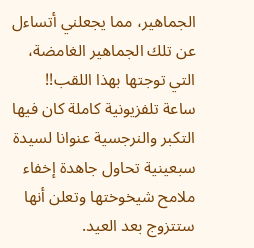الجماهير، مما يجعلني أتساءل عن تلك الجماهير الغامضة، التي توجتها بهذا اللقب!!
ساعة تلفزيونية كاملة كان فيها التكبر والنرجسية عنوانا لسيدة سبعينية تحاول جاهدة إخفاء ملامح شيخوختها وتعلن أنها ستتزوج بعد العيد.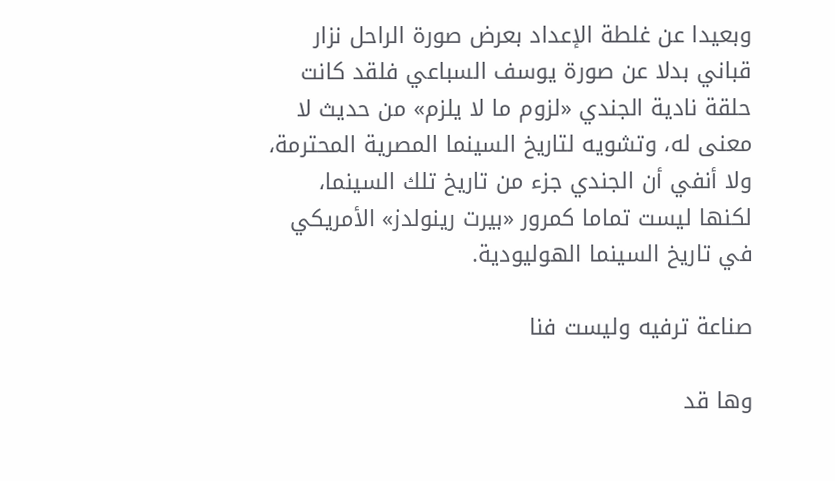وبعيدا عن غلطة الإعداد بعرض صورة الراحل نزار قباني بدلا عن صورة يوسف السباعي فلقد كانت حلقة نادية الجندي «لزوم ما لا يلزم» من حديث لا معنى له، وتشويه لتاريخ السينما المصرية المحترمة، ولا أنفي أن الجندي جزء من تاريخ تلك السينما، لكنها ليست تماما كمرور «بيرت رينولدز» الأمريكي في تاريخ السينما الهوليودية.

صناعة ترفيه وليست فنا

وها قد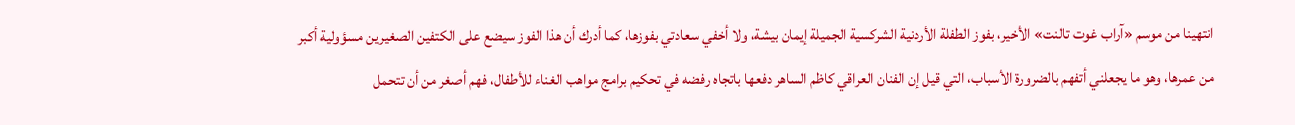انتهينا من موسم «آراب غوت تالنت» الأخير، بفوز الطفلة الأردنية الشركسية الجميلة إيمان بيشة، ولا أخفي سعادتي بفوزها، كما أدرك أن هذا الفوز سيضع على الكتفين الصغيرين مسؤولية أكبر من عمرها، وهو ما يجعلني أتفهم بالضرورة الأسباب، التي قيل إن الفنان العراقي كاظم الساهر دفعها باتجاه رفضه في تحكيم برامج مواهب الغناء للأطفال، فهم أصغر من أن تتحمل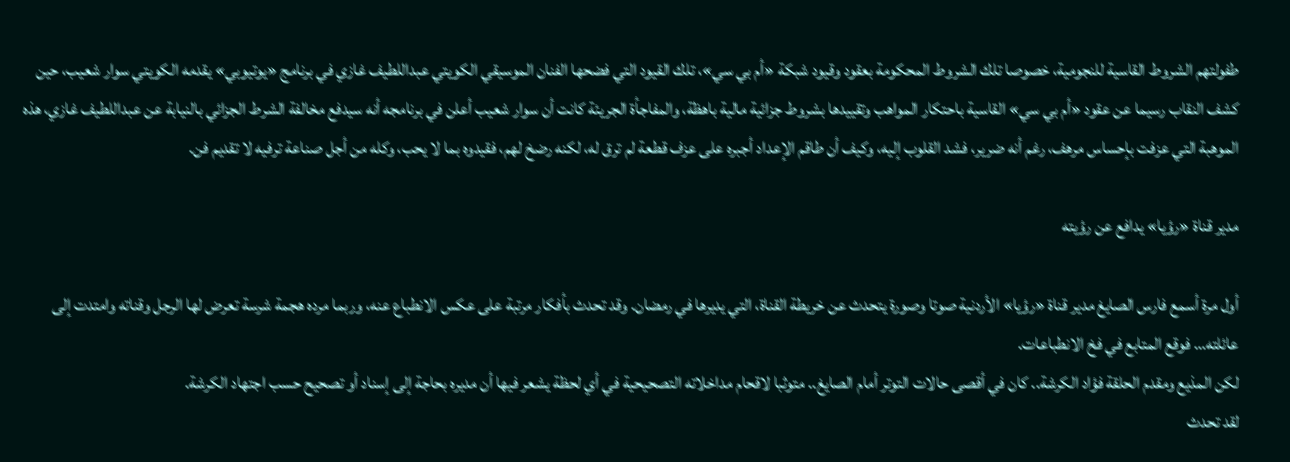طفولتهم الشروط القاسية للنجومية، خصوصا تلك الشروط المحكومة بعقود وقيود شبكة «أم بي سي»، تلك القيود التي فضحها الفنان الموسيقي الكويتي عبداللطيف غازي في برنامج «يوتيوبي» يقدمه الكويتي سوار شعيب، حين كشف النقاب رسيما عن عقود «أم بي سي» القاسية باحتكار المواهب وتقييدها بشروط جزائية مالية باهظة، والمفاجأة الجريئة كانت أن سوار شعيب أعلن في برنامجه أنه سيدفع مخالفة الشرط الجزائي بالنيابة عن عبداللطيف غازي، هذه الموهبة التي عزفت بإحساس مرهف، رغم أنه ضرير، فشد القلوب إليه، وكيف أن طاقم الإعداد أجبره على عزف قطعة لم ترق له، لكنه رضخ لهم، فقيدوه بما لا يحب، وكله من أجل صناعة ترفيه لا تقديم فن.

مدير قناة «رؤيا» يدافع عن رؤيته

أول مرة أسمع فارس الصايغ مدير قناة «رؤيا» الأردنية صوتا وصورة يتحدث عن خريطة القناة، التي يديرها في رمضان. وقد تحدث بأفكار مرتبة على عكس الانطباع عنه، وربما مرده هجمة شرسة تعرض لها الرجل وقناته وامتدت إلى عائلته… فوقع المتابع في فخ الانطباعات.
لكن المذيع ومقدم الحلقة فؤاد الكرشة.. كان في أقصى حالات التوتر أمام الصايغ.. متوثبا لاقحام مداخلاته التصحيحية في أي لحظة يشعر فيها أن مديره بحاجة إلى إسناد أو تصحيح حسب اجتهاد الكرشة.
لقد تحدث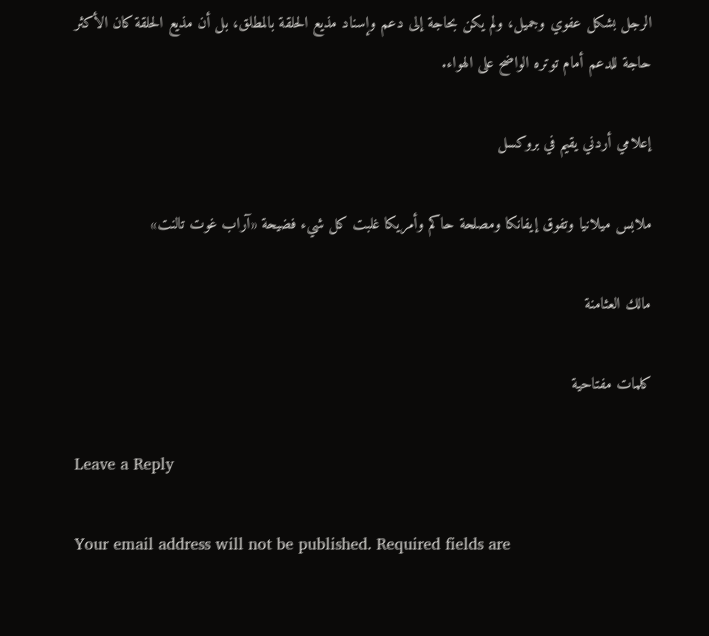الرجل بشكل عفوي وجميل، ولم يكن بحاجة إلى دعم وإسناد مذيع الحلقة بالمطلق، بل أن مذيع الحلقة كان الأكثر حاجة للدعم أمام توتره الواضح على الهواء.

إعلامي أردني يقيم في بروكسل

ملابس ميلانيا وتفوق إيفانكا ومصلحة حاكم وأمريكا غلبت كل شيء فضيحة «آراب غوت تالنت»

مالك العثامنة

كلمات مفتاحية

Leave a Reply

Your email address will not be published. Required fields are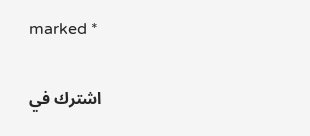marked *

اشترك في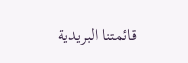قائمتنا البريدية